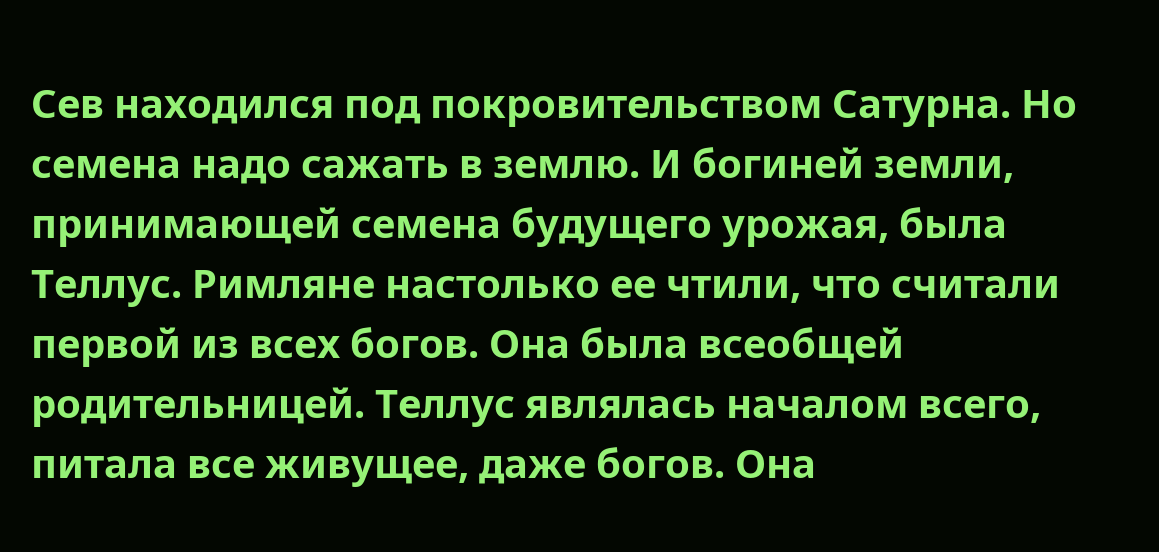Сев находился под покровительством Сатурна. Но семена надо сажать в землю. И богиней земли, принимающей семена будущего урожая, была Теллус. Римляне настолько ее чтили, что считали первой из всех богов. Она была всеобщей родительницей. Теллус являлась началом всего, питала все живущее, даже богов. Она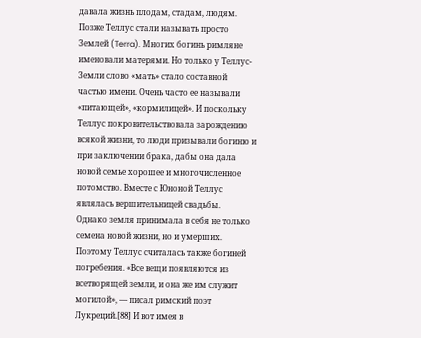давала жизнь плодам, стадам, людям. Позже Теллус стали называть просто Землей (Terra). Многих богинь римляне именовали матерями. Но только у Теллус-Земли слово «мать» стало составной частью имени. Очень часто ее называли «питающей», «кормилицей». И поскольку Теллус покровительствовала зарождению всякой жизни, то люди призывали богиню и при заключении брака, дабы она дала новой семье хорошее и многочисленное потомство. Вместе с Юноной Теллус являлась вершительницей свадьбы.
Однако земля принимала в себя не только семена новой жизни, но и умерших. Поэтому Теллус считалась также богиней погребения. «Все вещи появляются из всетворящей земли, и она же им служит могилой», — писал римский поэт Лукреций.[88] И вот имея в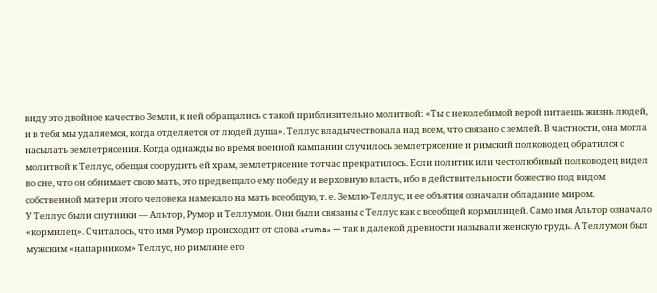виду это двойное качество Земли, к ней обращались с такой приблизительно молитвой: «Ты с неколебимой верой питаешь жизнь людей, и в тебя мы удаляемся, когда отделяется от людей душа». Теллус владычествовала над всем, что связано с землей. В частности, она могла насылать землетрясения. Когда однажды во время военной кампании случилось землетрясение и римский полководец обратился с молитвой к Теллус, обещая соорудить ей храм, землетрясение тотчас прекратилось. Если политик или честолюбивый полководец видел во сне, что он обнимает свою мать, это предвещало ему победу и верховную власть, ибо в действительности божество под видом собственной матери этого человека намекало на мать всеобщую, т. е. Землю-Теллус, и ее объятия означали обладание миром.
У Теллус были спутники — Альтор, Румор и Теллумон. Они были связаны с Теллус как с всеобщей кормилицей. Само имя Альтор означало «кормилец». Считалось, что имя Румор происходит от слова «ruma» — так в далекой древности называли женскую грудь. А Теллумон был мужским «напарником» Теллус, но римляне его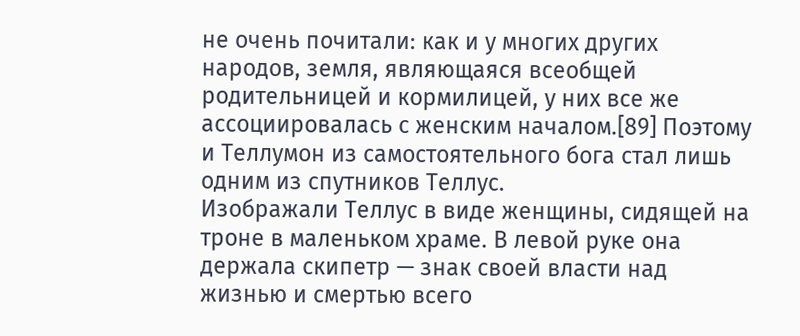не очень почитали: как и у многих других народов, земля, являющаяся всеобщей родительницей и кормилицей, у них все же ассоциировалась с женским началом.[89] Поэтому и Теллумон из самостоятельного бога стал лишь одним из спутников Теллус.
Изображали Теллус в виде женщины, сидящей на троне в маленьком храме. В левой руке она держала скипетр — знак своей власти над жизнью и смертью всего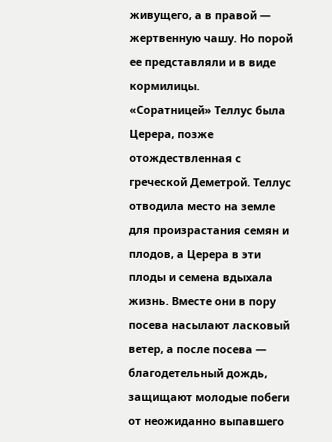живущего, а в правой — жертвенную чашу. Но порой ее представляли и в виде кормилицы.
«Соратницей» Теллус была Церера, позже отождествленная с греческой Деметрой. Теллус отводила место на земле для произрастания семян и плодов, а Церера в эти плоды и семена вдыхала жизнь. Вместе они в пору посева насылают ласковый ветер, а после посева — благодетельный дождь, защищают молодые побеги от неожиданно выпавшего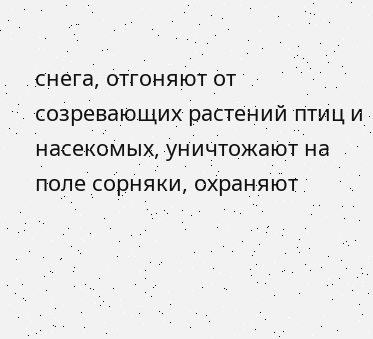снега, отгоняют от созревающих растений птиц и насекомых, уничтожают на поле сорняки, охраняют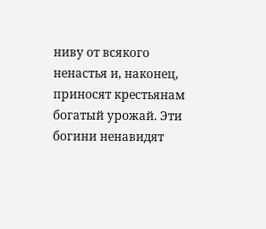ниву от всякого ненастья и, наконец, приносят крестьянам богатый урожай. Эти богини ненавидят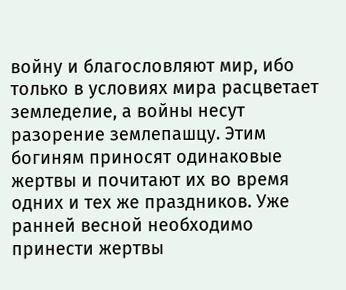войну и благословляют мир, ибо только в условиях мира расцветает земледелие, а войны несут разорение землепашцу. Этим богиням приносят одинаковые жертвы и почитают их во время одних и тех же праздников. Уже ранней весной необходимо принести жертвы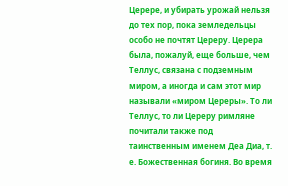Церере, и убирать урожай нельзя до тех пор, пока земледельцы особо не почтят Цереру. Церера была, пожалуй, еще больше, чем Теллус, связана с подземным миром, а иногда и сам этот мир называли «миром Цереры». То ли Теллус, то ли Цереру римляне почитали также под таинственным именем Деа Диа, т. е. Божественная богиня. Во время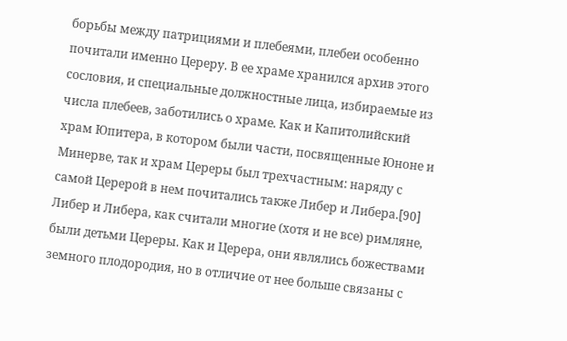борьбы между патрициями и плебеями, плебеи особенно почитали именно Цереру. В ее храме хранился архив этого сословия, и специальные должностные лица, избираемые из числа плебеев, заботились о храме. Как и Капитолийский храм Юпитера, в котором были части, посвященные Юноне и Минерве, так и храм Цереры был трехчастным: наряду с самой Церерой в нем почитались также Либер и Либера.[90]
Либер и Либера, как считали многие (хотя и не все) римляне, были детьми Цереры. Как и Церера, они являлись божествами земного плодородия, но в отличие от нее больше связаны с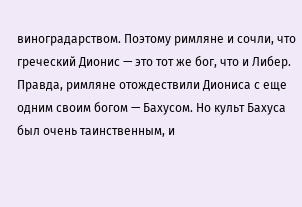виноградарством. Поэтому римляне и сочли, что греческий Дионис — это тот же бог, что и Либер. Правда, римляне отождествили Диониса с еще одним своим богом — Бахусом. Но культ Бахуса был очень таинственным, и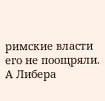римские власти его не поощряли. А Либера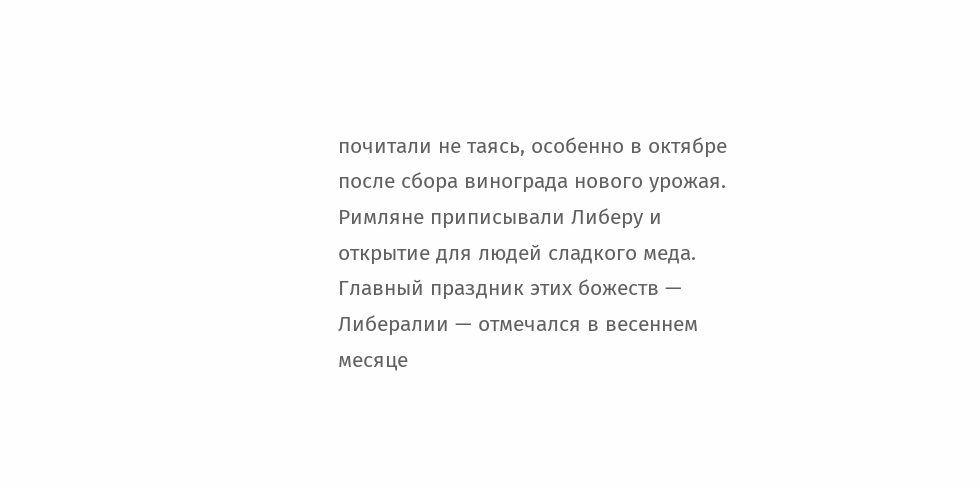почитали не таясь, особенно в октябре после сбора винограда нового урожая. Римляне приписывали Либеру и открытие для людей сладкого меда. Главный праздник этих божеств — Либералии — отмечался в весеннем месяце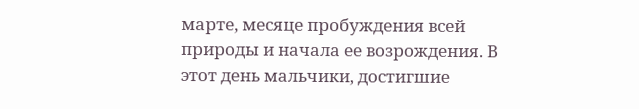марте, месяце пробуждения всей природы и начала ее возрождения. В этот день мальчики, достигшие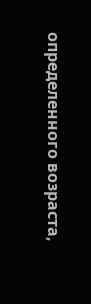определенного возраста,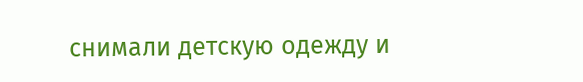снимали детскую одежду и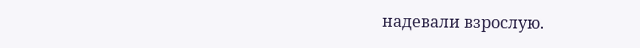надевали взрослую.